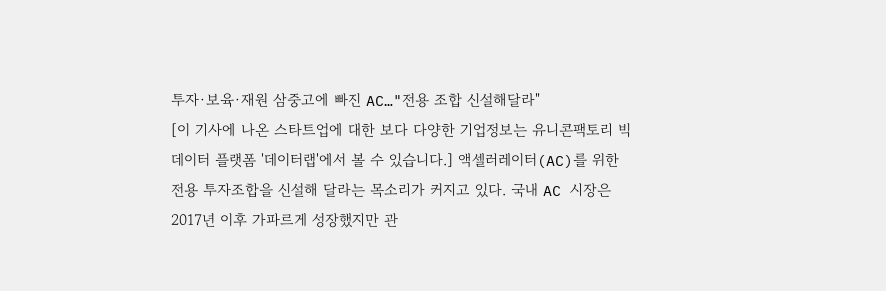투자·보육·재원 삼중고에 빠진 AC…"전용 조합 신설해달라"
[이 기사에 나온 스타트업에 대한 보다 다양한 기업정보는 유니콘팩토리 빅데이터 플랫폼 '데이터랩'에서 볼 수 있습니다.] 액셀러레이터(AC)를 위한 전용 투자조합을 신설해 달라는 목소리가 커지고 있다. 국내 AC 시장은 2017년 이후 가파르게 성장했지만 관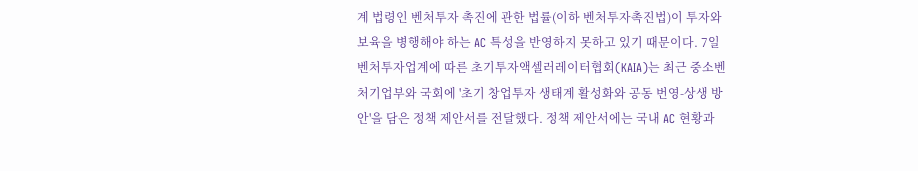계 법령인 벤처투자 촉진에 관한 법률(이하 벤처투자촉진법)이 투자와 보육을 병행해야 하는 AC 특성을 반영하지 못하고 있기 때문이다. 7일 벤처투자업계에 따른 초기투자액셀러레이터협회(KAIA)는 최근 중소벤처기업부와 국회에 '초기 창업투자 생태계 활성화와 공동 번영-상생 방안'을 담은 정책 제안서를 전달했다. 정책 제안서에는 국내 AC 현황과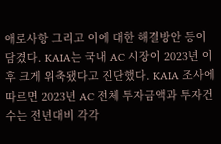애로사항 그리고 이에 대한 해결방안 등이 담겼다. KAIA는 국내 AC 시장이 2023년 이후 크게 위축됐다고 진단했다. KAIA 조사에 따르면 2023년 AC 전체 투자금액과 투자건수는 전년대비 각각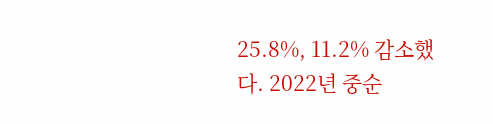25.8%, 11.2% 감소했다. 2022년 중순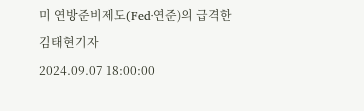미 연방준비제도(Fed·연준)의 급격한
김태현기자
2024.09.07 18:00:00